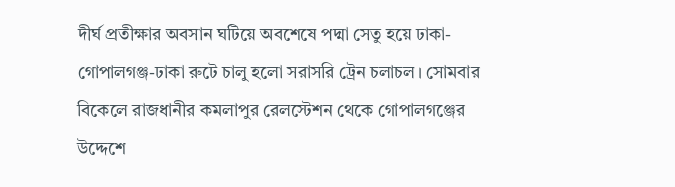দীর্ঘ প্রতীক্ষার অবসান ঘটিয়ে অবশেষে পদ্মা সেতু হয়ে ঢাকা-গোপালগঞ্জ-ঢাকা রুটে চালু হলো সরাসরি ট্রেন চলাচল। সোমবার বিকেলে রাজধানীর কমলাপুর রেলস্টেশন থেকে গোপালগঞ্জের উদ্দেশে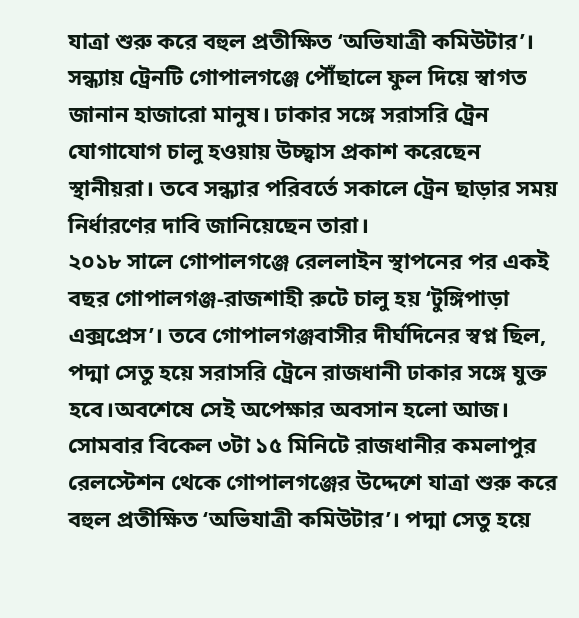যাত্রা শুরু করে বহুল প্রতীক্ষিত ‘অভিযাত্রী কমিউটার’। সন্ধ্যায় ট্রেনটি গোপালগঞ্জে পৌঁছালে ফুল দিয়ে স্বাগত জানান হাজারো মানুষ। ঢাকার সঙ্গে সরাসরি ট্রেন যোগাযোগ চালু হওয়ায় উচ্ছ্বাস প্রকাশ করেছেন স্থানীয়রা। তবে সন্ধ্যার পরিবর্তে সকালে ট্রেন ছাড়ার সময় নির্ধারণের দাবি জানিয়েছেন তারা।
২০১৮ সালে গোপালগঞ্জে রেললাইন স্থাপনের পর একই বছর গোপালগঞ্জ-রাজশাহী রুটে চালু হয় ‘টুঙ্গিপাড়া এক্সপ্রেস’। তবে গোপালগঞ্জবাসীর দীর্ঘদিনের স্বপ্ন ছিল, পদ্মা সেতু হয়ে সরাসরি ট্রেনে রাজধানী ঢাকার সঙ্গে যুক্ত হবে।অবশেষে সেই অপেক্ষার অবসান হলো আজ। সোমবার বিকেল ৩টা ১৫ মিনিটে রাজধানীর কমলাপুর রেলস্টেশন থেকে গোপালগঞ্জের উদ্দেশে যাত্রা শুরু করে বহুল প্রতীক্ষিত ‘অভিযাত্রী কমিউটার’। পদ্মা সেতু হয়ে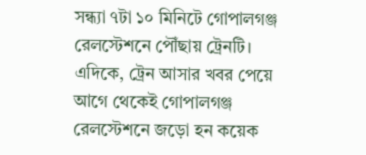সন্ধ্যা ৭টা ১০ মিনিটে গোপালগঞ্জ রেলস্টেশনে পৌঁছায় ট্রেনটি।
এদিকে, ট্রেন আসার খবর পেয়ে আগে থেকেই গোপালগঞ্জ রেলস্টেশনে জড়ো হন কয়েক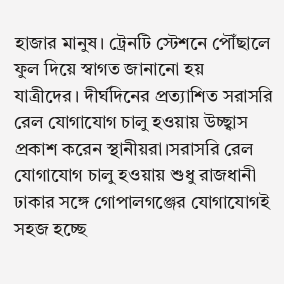হাজার মানুষ। ট্রেনটি স্টেশনে পৌঁছালে ফুল দিয়ে স্বাগত জানানো হয় যাত্রীদের। দীর্ঘদিনের প্রত্যাশিত সরাসরি রেল যোগাযোগ চালু হওয়ায় উচ্ছ্বাস প্রকাশ করেন স্থানীয়রা।সরাসরি রেল যোগাযোগ চালু হওয়ায় শুধু রাজধানী ঢাকার সঙ্গে গোপালগঞ্জের যোগাযোগই সহজ হচ্ছে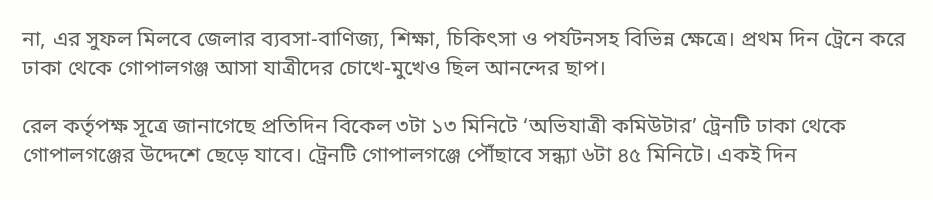না, এর সুফল মিলবে জেলার ব্যবসা-বাণিজ্য, শিক্ষা, চিকিৎসা ও পর্যটনসহ বিভিন্ন ক্ষেত্রে। প্রথম দিন ট্রেনে করে ঢাকা থেকে গোপালগঞ্জ আসা যাত্রীদের চোখে-মুখেও ছিল আনন্দের ছাপ।

রেল কর্তৃপক্ষ সূত্রে জানাগেছে প্রতিদিন বিকেল ৩টা ১৩ মিনিটে ‘অভিযাত্রী কমিউটার’ ট্রেনটি ঢাকা থেকে গোপালগঞ্জের উদ্দেশে ছেড়ে যাবে। ট্রেনটি গোপালগঞ্জে পৌঁছাবে সন্ধ্যা ৬টা ৪৫ মিনিটে। একই দিন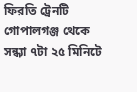ফিরতি ট্রেনটি গোপালগঞ্জ থেকে সন্ধ্যা ৭টা ২৫ মিনিটে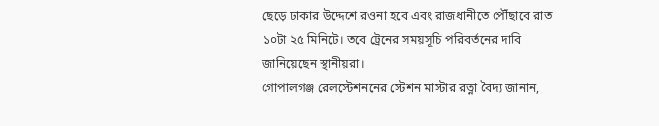ছেড়ে ঢাকার উদ্দেশে রওনা হবে এবং রাজধানীতে পৌঁছাবে রাত ১০টা ২৫ মিনিটে। তবে ট্রেনের সময়সূচি পরিবর্তনের দাবি জানিয়েছেন স্থানীয়রা।
গোপালগঞ্জ রেলস্টেশননের স্টেশন মাস্টার রত্না বৈদ্য জানান,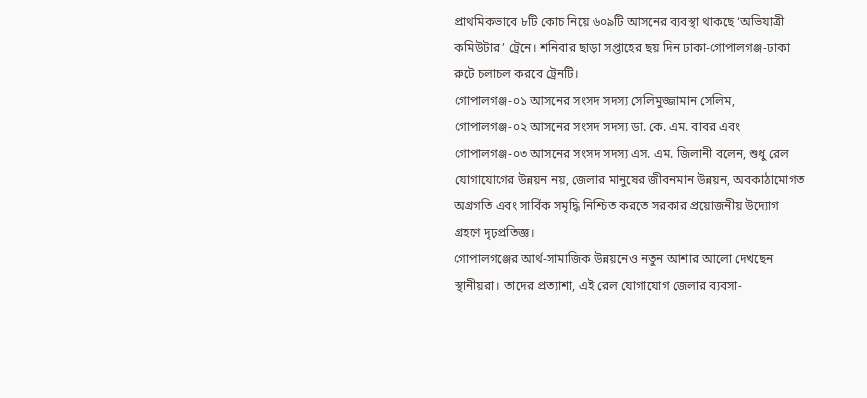প্রাথমিকভাবে ৮টি কোচ নিয়ে ৬০৯টি আসনের ব্যবস্থা থাকছে ‘অভিযাত্রী কমিউটার’ ট্রেনে। শনিবার ছাড়া সপ্তাহের ছয় দিন ঢাকা-গোপালগঞ্জ-ঢাকা রুটে চলাচল করবে ট্রেনটি।
গোপালগঞ্জ-০১ আসনের সংসদ সদস্য সেলিমুজ্জামান সেলিম, গোপালগঞ্জ-০২ আসনের সংসদ সদস্য ডা. কে. এম. বাবর এবং গোপালগঞ্জ-০৩ আসনের সংসদ সদস্য এস. এম. জিলানী বলেন, শুধু রেল যোগাযোগের উন্নয়ন নয়, জেলার মানুষের জীবনমান উন্নয়ন, অবকাঠামোগত অগ্রগতি এবং সার্বিক সমৃদ্ধি নিশ্চিত করতে সরকার প্রয়োজনীয় উদ্যোগ গ্রহণে দৃঢ়প্রতিজ্ঞ।
গোপালগঞ্জের আর্থ-সামাজিক উন্নয়নেও নতুন আশার আলো দেখছেন স্থানীয়রা। তাদের প্রত্যাশা, এই রেল যোগাযোগ জেলার ব্যবসা-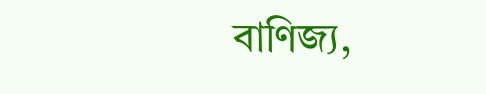বাণিজ্য,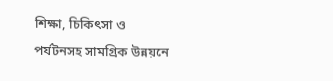শিক্ষা, চিকিৎসা ও পর্যটনসহ সামগ্রিক উন্নয়নে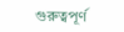গুরুত্বপূর্ণ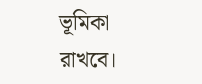ভূমিকা রাখবে।